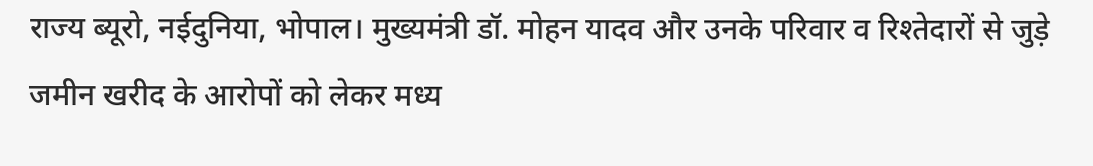राज्य ब्यूरो, नईदुनिया, भोपाल। मुख्यमंत्री डॉ. मोहन यादव और उनके परिवार व रिश्तेदारों से जुड़े जमीन खरीद के आरोपों को लेकर मध्य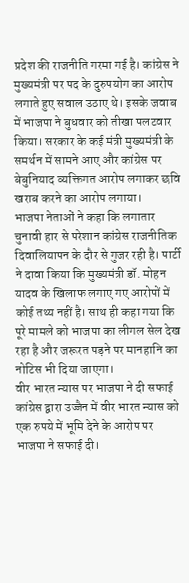प्रदेश की राजनीति गरमा गई है। कांग्रेस ने मुख्यमंत्री पर पद के दुरुपयोग का आरोप लगाते हुए सवाल उठाए थे। इसके जवाब में भाजपा ने बुधवार को तीखा पलटवार किया। सरकार के कई मंत्री मुख्यमंत्री के समर्थन में सामने आए और कांग्रेस पर बेबुनियाद व्यक्तिगत आरोप लगाकर छवि खराब करने का आरोप लगाया।
भाजपा नेताओं ने कहा कि लगातार चुनावी हार से परेशान कांग्रेस राजनीतिक दिवालियापन के दौर से गुजर रही है। पार्टी ने दावा किया कि मुख्यमंत्री डॉ. मोहन यादव के खिलाफ लगाए गए आरोपों में कोई तथ्य नहीं है। साथ ही कहा गया कि पूरे मामले को भाजपा का लीगल सेल देख रहा है और जरूरत पड़ने पर मानहानि का नोटिस भी दिया जाएगा।
वीर भारत न्यास पर भाजपा ने दी सफाई
कांग्रेस द्वारा उज्जैन में वीर भारत न्यास को एक रुपये में भूमि देने के आरोप पर भाजपा ने सफाई दी।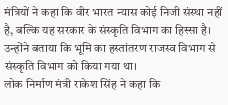मंत्रियों ने कहा कि वीर भारत न्यास कोई निजी संस्था नहीं है, बल्कि यह सरकार के संस्कृति विभाग का हिस्सा है। उन्होंने बताया कि भूमि का हस्तांतरण राजस्व विभाग से संस्कृति विभाग को किया गया था।
लोक निर्माण मंत्री राकेश सिंह ने कहा कि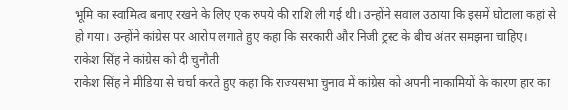भूमि का स्वामित्व बनाए रखने के लिए एक रुपये की राशि ली गई थी। उन्होंने सवाल उठाया कि इसमें घोटाला कहां से हो गया। उन्होंने कांग्रेस पर आरोप लगाते हुए कहा कि सरकारी और निजी ट्रस्ट के बीच अंतर समझना चाहिए।
राकेश सिंह ने कांग्रेस को दी चुनौती
राकेश सिंह ने मीडिया से चर्चा करते हुए कहा कि राज्यसभा चुनाव में कांग्रेस को अपनी नाकामियों के कारण हार का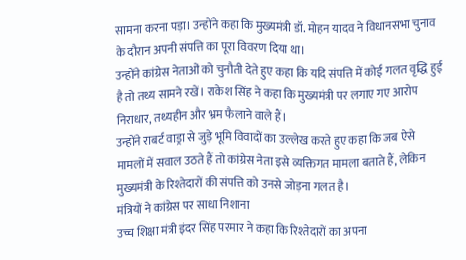सामना करना पड़ा। उन्होंने कहा कि मुख्यमंत्री डॉ. मोहन यादव ने विधानसभा चुनाव के दौरान अपनी संपत्ति का पूरा विवरण दिया था।
उन्होंने कांग्रेस नेताओं को चुनौती देते हुए कहा कि यदि संपत्ति में कोई गलत वृद्धि हुई है तो तथ्य सामने रखें। राकेश सिंह ने कहा कि मुख्यमंत्री पर लगाए गए आरोप निराधार, तथ्यहीन और भ्रम फैलाने वाले हैं।
उन्होंने राबर्ट वाड्रा से जुड़े भूमि विवादों का उल्लेख करते हुए कहा कि जब ऐसे मामलों में सवाल उठते हैं तो कांग्रेस नेता इसे व्यक्तिगत मामला बताते हैं, लेकिन मुख्यमंत्री के रिश्तेदारों की संपत्ति को उनसे जोड़ना गलत है।
मंत्रियों ने कांग्रेस पर साधा निशाना
उच्च शिक्षा मंत्री इंदर सिंह परमार ने कहा कि रिश्तेदारों का अपना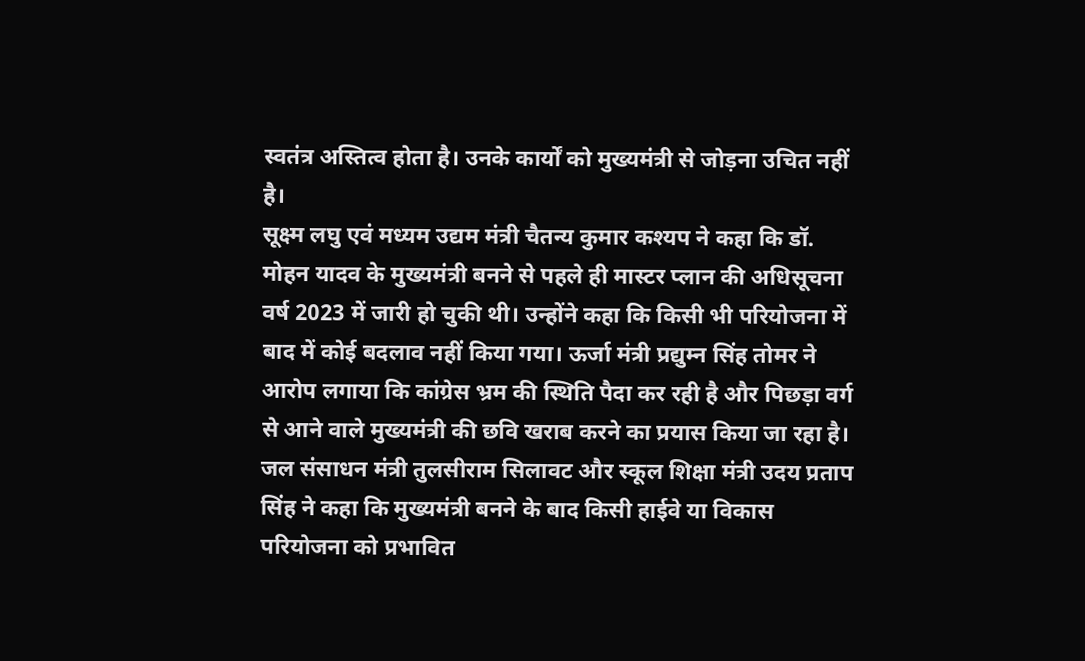स्वतंत्र अस्तित्व होता है। उनके कार्यों को मुख्यमंत्री से जोड़ना उचित नहीं है।
सूक्ष्म लघु एवं मध्यम उद्यम मंत्री चैतन्य कुमार कश्यप ने कहा कि डॉ. मोहन यादव के मुख्यमंत्री बनने से पहले ही मास्टर प्लान की अधिसूचना वर्ष 2023 में जारी हो चुकी थी। उन्होंने कहा कि किसी भी परियोजना में बाद में कोई बदलाव नहीं किया गया। ऊर्जा मंत्री प्रद्युम्न सिंह तोमर ने आरोप लगाया कि कांग्रेस भ्रम की स्थिति पैदा कर रही है और पिछड़ा वर्ग से आने वाले मुख्यमंत्री की छवि खराब करने का प्रयास किया जा रहा है।
जल संसाधन मंत्री तुलसीराम सिलावट और स्कूल शिक्षा मंत्री उदय प्रताप सिंह ने कहा कि मुख्यमंत्री बनने के बाद किसी हाईवे या विकास परियोजना को प्रभावित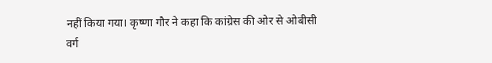नहीं किया गया। कृष्णा गौर ने कहा कि कांग्रेस की ओर से ओबीसी वर्ग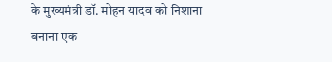के मुख्यमंत्री डॉ. मोहन यादव को निशाना बनाना एक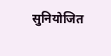सुनियोजित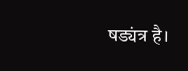षड्यंत्र है।